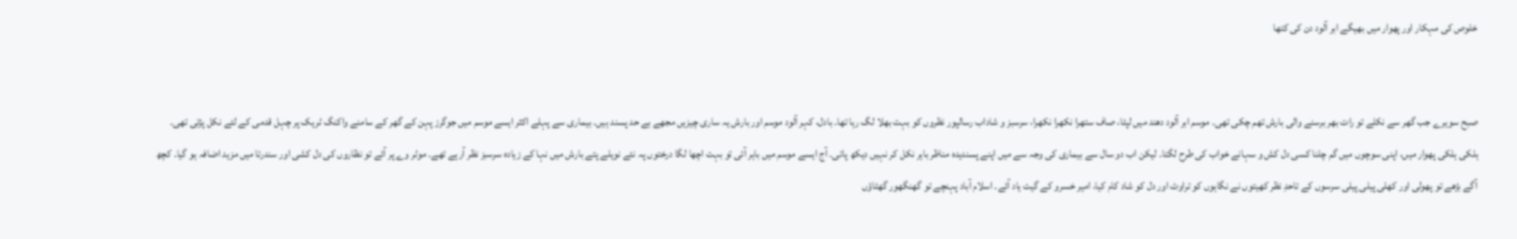خلوص کی مہکار اور پھوار میں بھیگے ابر آلود دن کی کتھا


صبح سویرے جب گھر سے نکلے تو رات بھر برسنے والی بارش تھم چکی تھی۔ موسم ابر آلود دھند میں لپٹا، صاف ستھرا نکھرا نکھرا، سرسبز و شاداب رسالپور نظروں کو بہت بھلا لگ رہا تھا۔ بادل، کہر آلود موسم اور بارش یہ ساری چیزیں مجھے بے حد پسند ہیں۔ بیماری سے پہلے اکثر ایسے موسم میں جوگرز پہن کے گھر کے سامنے واکنگ ٹریک پر چہل قدمی کے لئے نکل پڑتی تھی۔ ہلکی ہلکی پھوار میں، اپنی سوچوں میں گم چلنا کسی دل کش و سہانے خواب کی طرح لگتا۔ لیکن اب دو سال سے بیماری کی وجہ سے میں اپنے پسندیدہ مناظر باہر نکل کر نہیں دیکھ پاتی۔ آج ایسے موسم میں باہر آئی تو بہت اچھا لگا درختوں پہ نئے نویلے پتے بارش میں نہا کے زیادہ سرسبز نظر آرہے تھے۔ موٹر وے پر آئے تو نظاروں کی دل کشی اور سندرتا میں مزید اضافہ ہو گیا۔ کچھ آگے بڑھے تو پھولی اور کھلی پیلی پیلی سرسوں کے تاحدِ نظر کھیتوں نے نگاہوں کو تراوٹ اور دل کو شاد کام کیا، امیر خسرو کے گیت یاد آئے۔ اسلام آباد پہنچے تو گھنگھور گھٹاؤں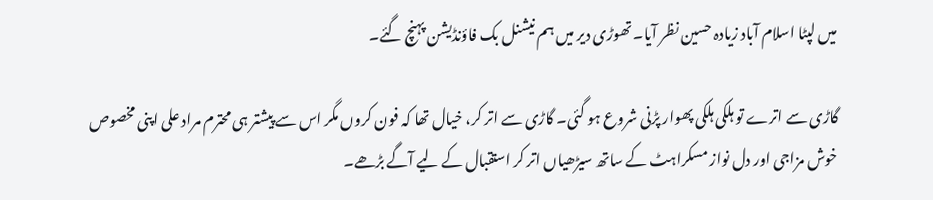میں لپٹا اسلام آباد زیادہ حسین نظر آیا۔ تھوڑی دیر میں ہم نیشنل بک فاؤنڈیشن پہنچ گئے۔

گاڑی سے اترے تو ہلکی ہلکی پھوار پڑنی شروع ہو گئی۔ گاڑی سے اتر کر، خیال تھا کہ فون کروں مگر اس سے پیشتر ہی محترم مراد علی اپنی مخصوص خوش مزاجی اور دل نواز مسکراہٹ کے ساتھ سیڑھیاں اتر کر استقبال کے لیے آگے بڑھے۔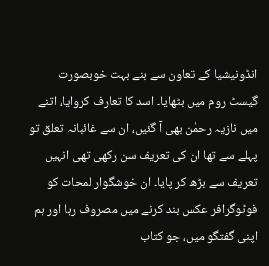انڈونیشیا کے تعاون سے بنے بہت خوبصورت گیسٹ روم میں بٹھایا۔ اسد کا تعارف کروایا، اتنے میں نازیہ رحمٰن بھی آ گئیں، ان سے غائبانہ تعلق تو پہلے سے تھا ان کی تعریف سن رکھی تھی انہیں تعریف سے بڑھ کر پایا۔ ان خوشگوار لمحات کو فوٹوگرافر عکس بند کرنے میں مصروف رہا اور ہم اپنی گفتگو میں، جو کتاب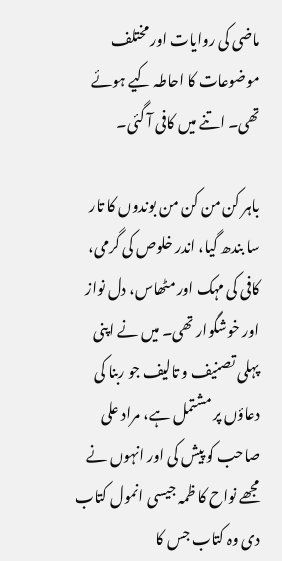ماضی کی روایات اور مختلف موضوعات کا احاطہ کیے ہوئے تھی۔ اتنے میں کافی آ گئی۔

باہر کن من کن من بوندوں کا تار سا بندھ گیا، اندر خلوص کی گرمی، کافی کی مہک اور مٹھاس، دل نواز اور خوشگوار تھی۔ میں نے اپنی پہلی تصنیف و تالیف جو ربنا کی دعاؤں پر مشتمل ہے، مراد علی صاحب کو پیش کی اور انہوں نے مجھے نواح کا ظمہ جیسی انمول کتاب دی وہ کتاب جس کا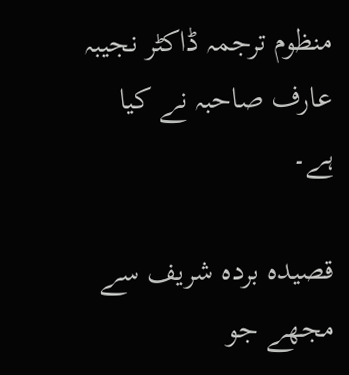منظوم ترجمہ ڈاکٹر نجیبہ عارف صاحبہ نے کیا ہے۔

قصیدہ بردہ شریف سے مجھے جو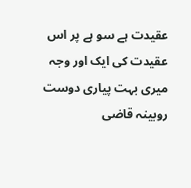عقیدت ہے سو ہے پر اس عقیدت کی ایک اور وجہ میری بہت پیاری دوست روبینہ قاضی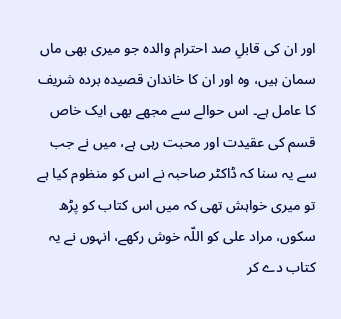اور ان کی قابلِ صد احترام والدہ جو میری بھی ماں سمان ہیں، وہ اور ان کا خاندان قصیدہ بردہ شریف کا عامل ہے۔ اس حوالے سے مجھے بھی ایک خاص قسم کی عقیدت اور محبت رہی ہے، میں نے جب سے یہ سنا کہ ڈاکٹر صاحبہ نے اس کو منظوم کیا ہے تو میری خواہش تھی کہ میں اس کتاب کو پڑھ سکوں، مراد علی کو اللّہ خوش رکھے، انہوں نے یہ کتاب دے کر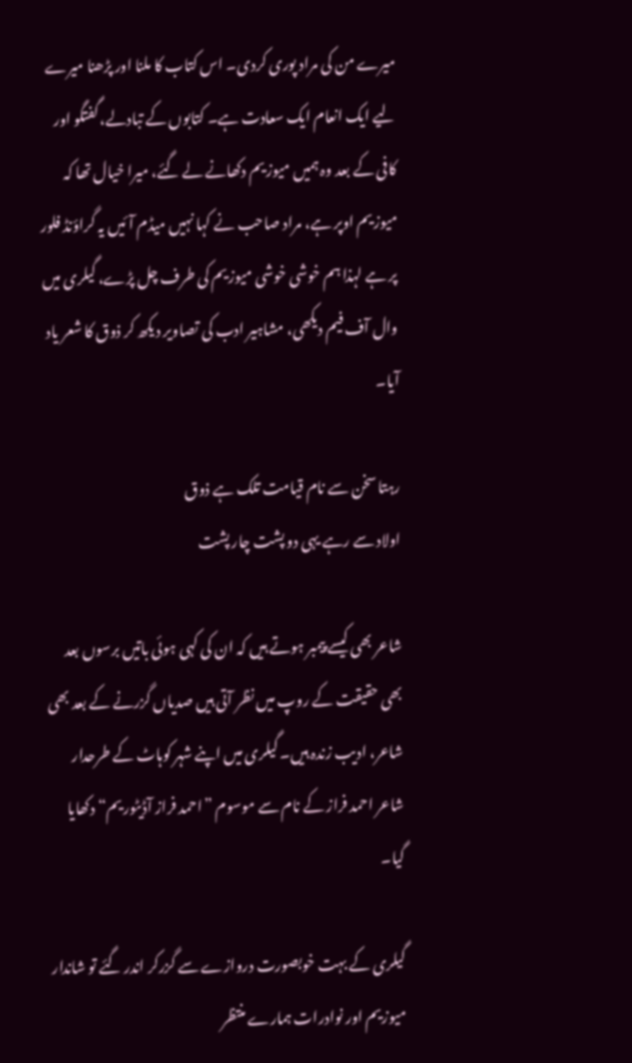میرے من کی مراد پوری کردی۔ اس کتاب کا ملنا اور پڑھنا میرے لیے ایک انعام ایک سعادت ہے۔ کتابوں کے تبادلے، گفتگو اور کافی کے بعد وہ ہمیں میوزیم دکھانے لے گئے، میرا خیال تھا کہ میوزیم اوپر ہے، مراد صاحب نے کہا نہیں میڈم آئیں یہ گراؤنڈ فلور پر ہے لہذا ہم خوشی خوشی میوزیم کی طرف چل پڑے، گیلری میں وال آف فیم دیکھی، مشاہیر ادب کی تصاویر دیکھ کر ذوق کا شعر یاد آیا۔

رہتا سخن سے نام قیامت تلک ہے ذوق
اولاد سے رہے یہی دو پشت چار پشت

شاعر بھی کیسے پیمبر ہوتے ہیں کہ ان کی کہی ہوئی باتیں برسوں بعد بھی حقیقت کے روپ میں نظر آتی ہیں صدیاں گزرنے کے بعد بھی شاعر، ادیب زندہ ہیں۔ گیلری میں اپنے شہر کوہاٹ کے طرحدار شاعر احمد فراز کے نام سے موسوم ”احمد فراز آڈیٹوریم“ دکھایا گیا۔

گیلری کے بہت خوبصورت دروازے سے گزرکر اندر گئے تو شاندار میوزیم اور نوادرات ہمارے منتظر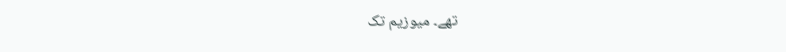تھے۔ میوزیم تک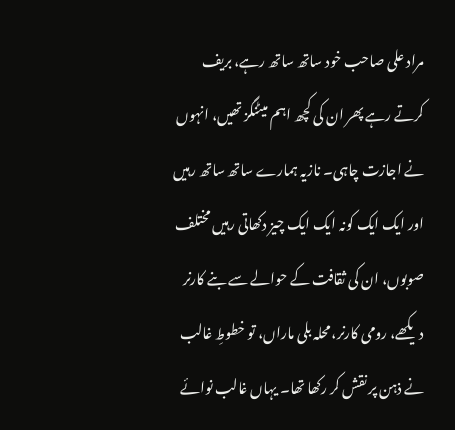مراد علی صاحب خود ساتھ ساتھ رہے، بریف کرتے رہے پھر ان کی کچھ اہم میٹنگز تھیں، انہوں نے اجازت چاہی۔ نازیہ ہمارے ساتھ ساتھ رہیں اور ایک ایک کونہ ایک ایک چیز دکھاتی رہیں مختلف صوبوں، ان کی ثقافت کے حوالے سے بنے کارنر دیکھے، رومی کارنر، محلہ بلی ماراں، تو خطوطِ غالب نے ذہن پر نقش کر رکھا تھا۔ یہاں غالب نوائے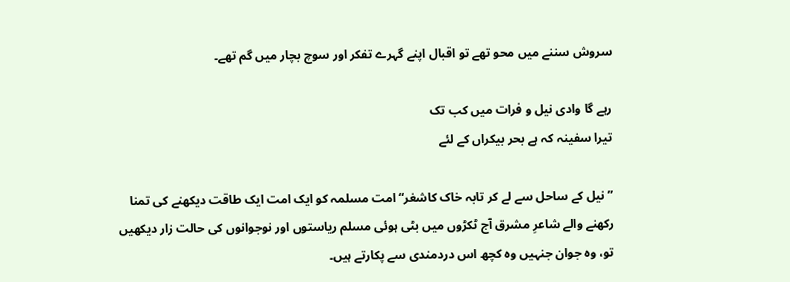سروش سننے میں محو تھے تو اقبال اپنے گہرے تفکر اور سوچ بچار میں گم تھے۔

رہے گا وادی نیل و فرات میں کب تک
تیرا سفینہ کہ ہے بحر بیکراں کے لئے

”نیل کے ساحل سے لے کر تابہ خاک کاشغر“ امت مسلمہ کو ایک امت ایک طاقت دیکھنے کی تمنا رکھنے والے شاعرِ مشرق آج ٹکڑوں میں بٹی ہوئی مسلم ریاستوں اور نوجوانوں کی حالت زار دیکھیں تو، وہ جوان جنہیں وہ کچھ اس دردمندی سے پکارتے ہیں۔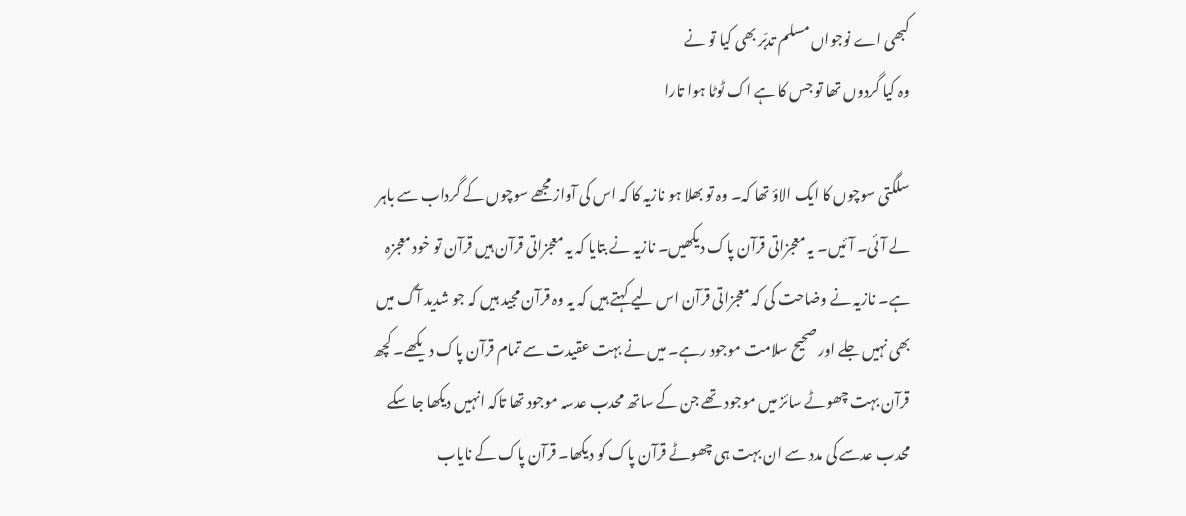کبھی اے نوجواں مسلم تدبّر بھی کیا تو نے
وہ کیا گردوں تھا تو جس کا ہے اک ٹوٹا ہوا تارا

سلگتی سوچوں کا ایک الاؤ تھا کہ۔ وہ تو بھلا ہو نازیہ کا کہ اس کی آواز مجھے سوچوں کے گرداب سے باہر لے آئی۔ آئیں۔ یہ معجزاتی قرآن پاک دیکھیں۔ نازیہ نے بتایا کہ یہ معجزاتی قرآن ہیں قرآن تو خود معجزہ ہے۔ نازیہ نے وضاحت کی کہ معجزاتی قرآن اس لیے کہتے ہیں کہ یہ وہ قرآن مجید ہیں کہ جو شدید آگ میں بھی نہیں جلے اور صحیح سلامت موجود رہے۔ میں نے بہت عقیدت سے تمام قرآن پاک دیکھے۔ کچھ قرآن بہت چھوٹے سائز میں موجود تھے جن کے ساتھ محدب عدسہ موجود تھا تاکہ انہیں دیکھا جا سکے محدب عدسے کی مدد سے ان بہت ہی چھوٹے قرآن پاک کو دیکھا۔ قرآن پاک کے نایاب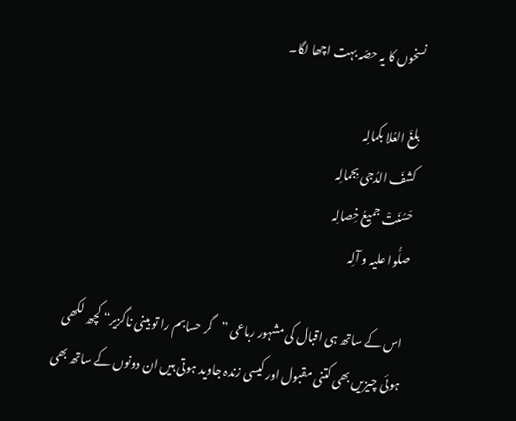نسخوں کا یہ حصّہ بہت اچھا لگا۔

بلغَ العُلا بکمالِہ
کشفَ الدُجی بِجمالِہ
حَسُنَتْ جمیعُ خِصالِہ
صلُّوا علیہ و آلِہ

اس کے ساتھ ہی اقبال کی مشہور رباعی ”گر حسابم را تو بینی ناگزیر“ کچھ لکھی ہوئی چیزیں بھی کتنی مقبول اور کیسی زندہ جاوید ہوتی ہیں ان دونوں کے ساتھ بھی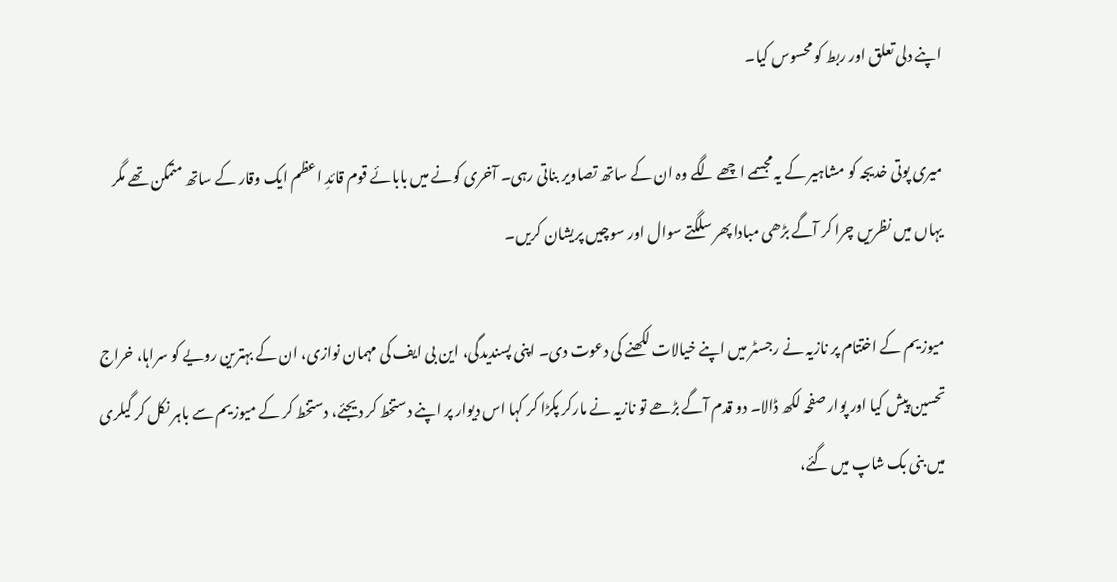اپنے دلی تعلق اور ربط کو محسوس کیا۔

میری پوتی خدیجہ کو مشاہیر کے یہ مجسمے اچھے لگے وہ ان کے ساتھ تصاویر بناتی رہی۔ آخری کونے میں بابائے قوم قائدِ اعظم ایک وقار کے ساتھ متمکن تھے مگر یہاں میں نظریں چرا کر آگے بڑھی مبادا پھر سلگتے سوال اور سوچیں پریشان کریں۔

میوزیم کے اختتام پر نازیہ نے رجسٹر میں اپنے خیالات لکھنے کی دعوت دی۔ اپنی پسندیدگی، این بی ایف کی مہمان نوازی، ان کے بہترین رویے کو سراہا، خراج تحسین پیش کیا اور پوار صفحہ لکھ ڈالا۔ دو قدم آگے بڑھے تو نازیہ نے مارکر پکڑا کر کہا اس دیوار پر اپنے دستخط کر دیجئے، دستخط کر کے میوزیم سے باہر نکل کر گیلری میں بنی بک شاپ میں گئے،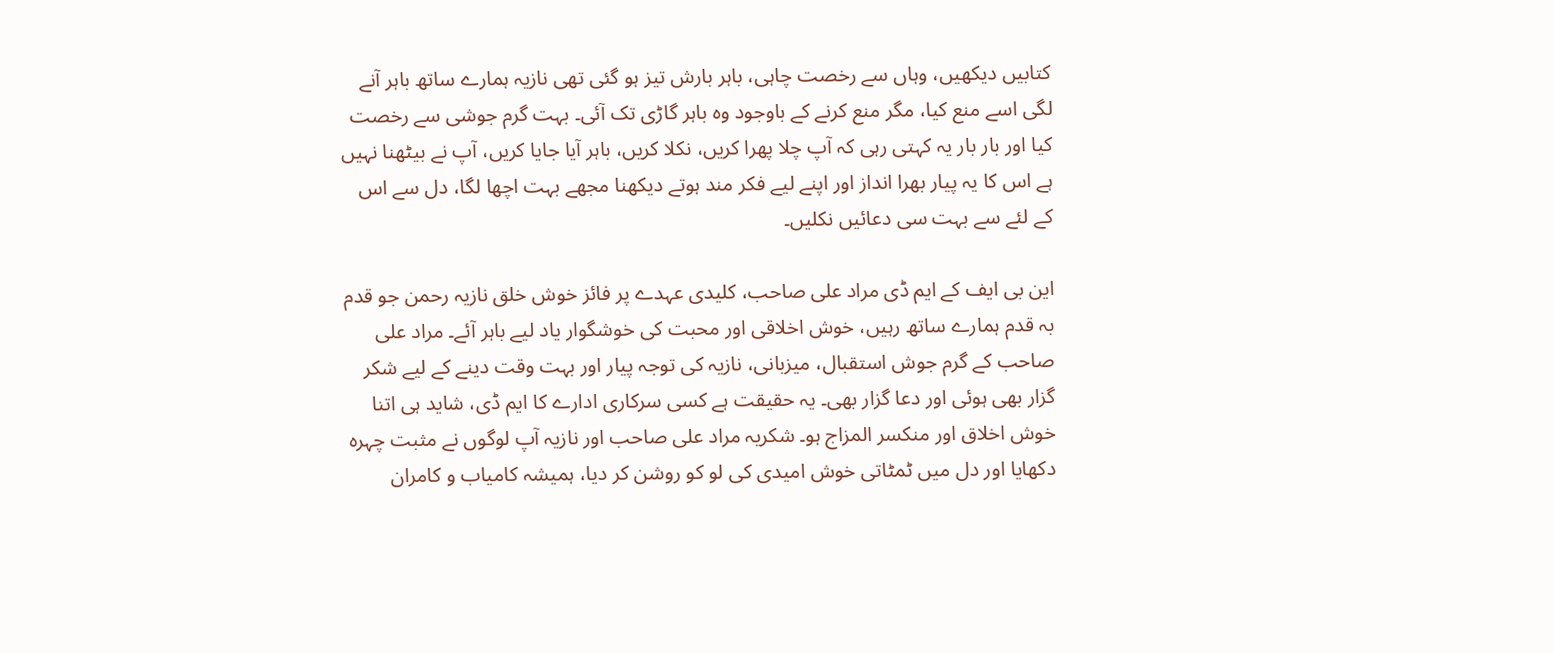کتابیں دیکھیں، وہاں سے رخصت چاہی، باہر بارش تیز ہو گئی تھی نازیہ ہمارے ساتھ باہر آنے لگی اسے منع کیا، مگر منع کرنے کے باوجود وہ باہر گاڑی تک آئی۔ بہت گرم جوشی سے رخصت کیا اور بار بار یہ کہتی رہی کہ آپ چلا پھرا کریں، نکلا کریں، باہر آیا جایا کریں، آپ نے بیٹھنا نہیں ہے اس کا یہ پیار بھرا انداز اور اپنے لیے فکر مند ہوتے دیکھنا مجھے بہت اچھا لگا، دل سے اس کے لئے سے بہت سی دعائیں نکلیں۔

این بی ایف کے ایم ڈی مراد علی صاحب، کلیدی عہدے پر فائز خوش خلق نازیہ رحمن جو قدم بہ قدم ہمارے ساتھ رہیں، خوش اخلاقی اور محبت کی خوشگوار یاد لیے باہر آئے۔ مراد علی صاحب کے گرم جوش استقبال، میزبانی، نازیہ کی توجہ پیار اور بہت وقت دینے کے لیے شکر گزار بھی ہوئی اور دعا گزار بھی۔ یہ حقیقت ہے کسی سرکاری ادارے کا ایم ڈی، شاید ہی اتنا خوش اخلاق اور منکسر المزاج ہو۔ شکریہ مراد علی صاحب اور نازیہ آپ لوگوں نے مثبت چہرہ دکھایا اور دل میں ٹمٹاتی خوش امیدی کی لو کو روشن کر دیا، ہمیشہ کامیاب و کامران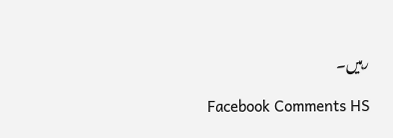رہیں۔

Facebook Comments HS